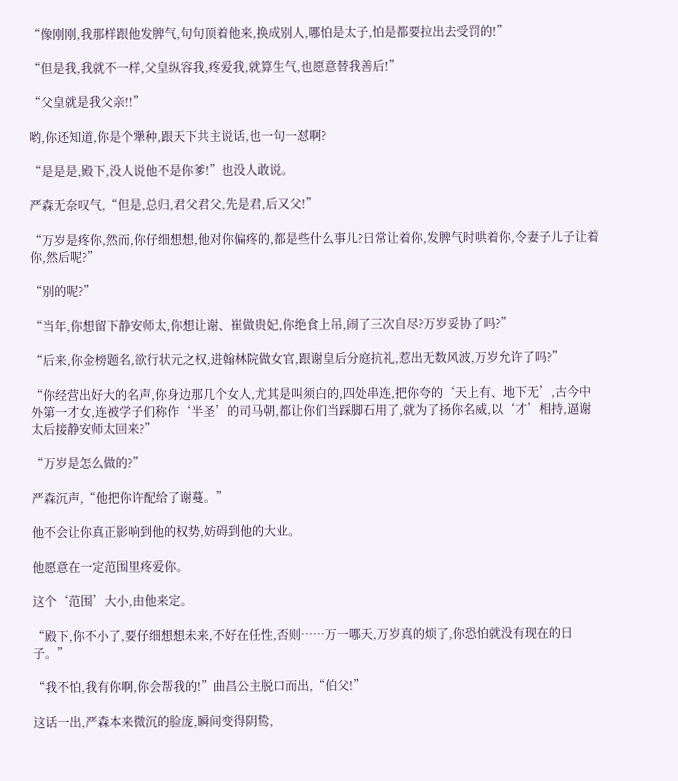“像刚刚,我那样跟他发脾气,句句顶着他来,换成别人,哪怕是太子,怕是都要拉出去受罚的!”

“但是我,我就不一样,父皇纵容我,疼爱我,就算生气,也愿意替我善后!”

“父皇就是我父亲!!”

哟,你还知道,你是个犟种,跟天下共主说话,也一句一怼啊?

“是是是,殿下,没人说他不是你爹!”也没人敢说。

严森无奈叹气,“但是,总归,君父君父,先是君,后又父!”

“万岁是疼你,然而,你仔细想想,他对你偏疼的,都是些什么事儿?日常让着你,发脾气时哄着你,令妻子儿子让着你,然后呢?”

“别的呢?”

“当年,你想留下静安师太,你想让谢、崔做贵妃,你绝食上吊,闹了三次自尽?万岁妥协了吗?”

“后来,你金榜题名,欲行状元之权,进翰林院做女官,跟谢皇后分庭抗礼,惹出无数风波,万岁允许了吗?”

“你经营出好大的名声,你身边那几个女人,尤其是叫须白的,四处串连,把你夸的‘天上有、地下无’,古今中外第一才女,连被学子们称作‘半圣’的司马朝,都让你们当踩脚石用了,就为了扬你名威,以‘才’相持,逼谢太后接静安师太回来?”

“万岁是怎么做的?”

严森沉声,“他把你许配给了谢蔓。”

他不会让你真正影响到他的权势,妨碍到他的大业。

他愿意在一定范围里疼爱你。

这个‘范围’大小,由他来定。

“殿下,你不小了,要仔细想想未来,不好在任性,否则……万一哪天,万岁真的烦了,你恐怕就没有现在的日子。”

“我不怕,我有你啊,你会帮我的!”曲昌公主脱口而出,“伯父!”

这话一出,严森本来微沉的脸庞,瞬间变得阴鸷,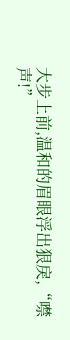大步上前,温和的眉眼浮出狠戾,“噤声!”